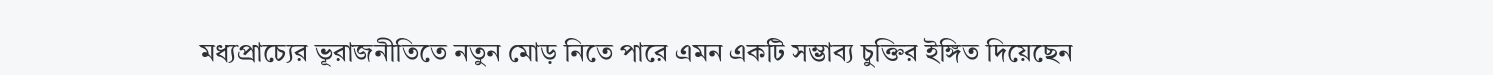মধ্যপ্রাচ্যের ভূরাজনীতিতে নতুন মোড় নিতে পারে এমন একটি সম্ভাব্য চুক্তির ইঙ্গিত দিয়েছেন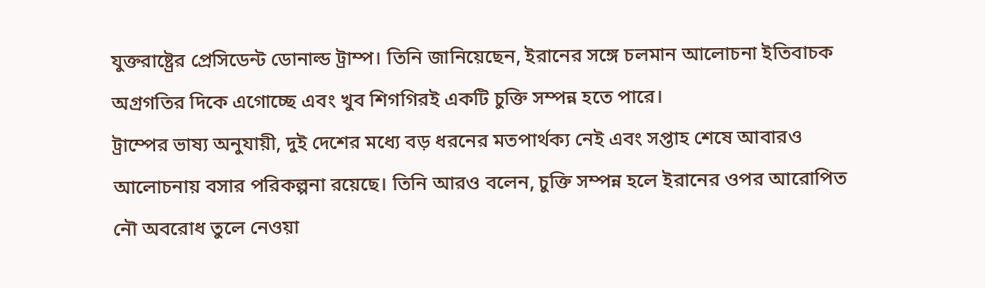যুক্তরাষ্ট্রের প্রেসিডেন্ট ডোনাল্ড ট্রাম্প। তিনি জানিয়েছেন, ইরানের সঙ্গে চলমান আলোচনা ইতিবাচক অগ্রগতির দিকে এগোচ্ছে এবং খুব শিগগিরই একটি চুক্তি সম্পন্ন হতে পারে।
ট্রাম্পের ভাষ্য অনুযায়ী, দুই দেশের মধ্যে বড় ধরনের মতপার্থক্য নেই এবং সপ্তাহ শেষে আবারও আলোচনায় বসার পরিকল্পনা রয়েছে। তিনি আরও বলেন, চুক্তি সম্পন্ন হলে ইরানের ওপর আরোপিত নৌ অবরোধ তুলে নেওয়া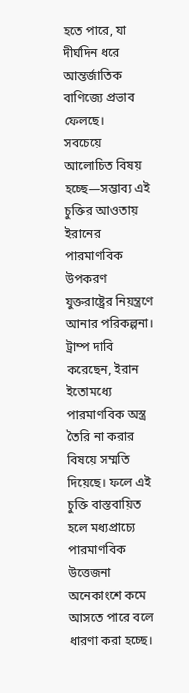হতে পারে, যা দীর্ঘদিন ধরে আন্তর্জাতিক বাণিজ্যে প্রভাব ফেলছে।
সবচেয়ে আলোচিত বিষয় হচ্ছে—সম্ভাব্য এই চুক্তির আওতায় ইরানের পারমাণবিক উপকরণ যুক্তরাষ্ট্রের নিয়ন্ত্রণে আনার পরিকল্পনা। ট্রাম্প দাবি করেছেন, ইরান ইতোমধ্যে পারমাণবিক অস্ত্র তৈরি না করার বিষয়ে সম্মতি দিয়েছে। ফলে এই চুক্তি বাস্তবায়িত হলে মধ্যপ্রাচ্যে পারমাণবিক উত্তেজনা অনেকাংশে কমে আসতে পারে বলে ধারণা করা হচ্ছে।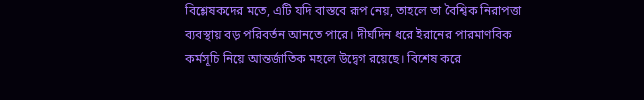বিশ্লেষকদের মতে, এটি যদি বাস্তবে রূপ নেয়, তাহলে তা বৈশ্বিক নিরাপত্তা ব্যবস্থায় বড় পরিবর্তন আনতে পারে। দীর্ঘদিন ধরে ইরানের পারমাণবিক কর্মসূচি নিয়ে আন্তর্জাতিক মহলে উদ্বেগ রয়েছে। বিশেষ করে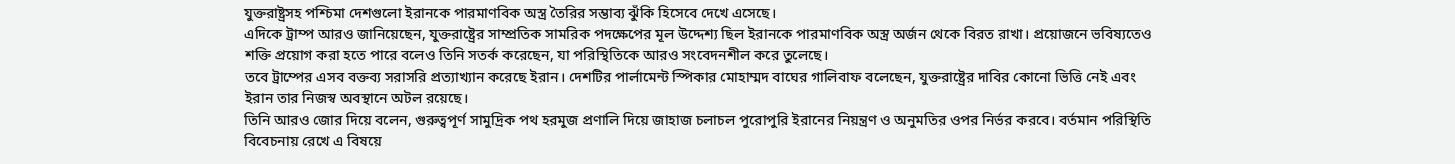যুক্তরাষ্ট্রসহ পশ্চিমা দেশগুলো ইরানকে পারমাণবিক অস্ত্র তৈরির সম্ভাব্য ঝুঁকি হিসেবে দেখে এসেছে।
এদিকে ট্রাম্প আরও জানিয়েছেন, যুক্তরাষ্ট্রের সাম্প্রতিক সামরিক পদক্ষেপের মূল উদ্দেশ্য ছিল ইরানকে পারমাণবিক অস্ত্র অর্জন থেকে বিরত রাখা। প্রয়োজনে ভবিষ্যতেও শক্তি প্রয়োগ করা হতে পারে বলেও তিনি সতর্ক করেছেন, যা পরিস্থিতিকে আরও সংবেদনশীল করে তুলেছে।
তবে ট্রাম্পের এসব বক্তব্য সরাসরি প্রত্যাখ্যান করেছে ইরান। দেশটির পার্লামেন্ট স্পিকার মোহাম্মদ বাঘের গালিবাফ বলেছেন, যুক্তরাষ্ট্রের দাবির কোনো ভিত্তি নেই এবং ইরান তার নিজস্ব অবস্থানে অটল রয়েছে।
তিনি আরও জোর দিয়ে বলেন, গুরুত্বপূর্ণ সামুদ্রিক পথ হরমুজ প্রণালি দিয়ে জাহাজ চলাচল পুরোপুরি ইরানের নিয়ন্ত্রণ ও অনুমতির ওপর নির্ভর করবে। বর্তমান পরিস্থিতি বিবেচনায় রেখে এ বিষয়ে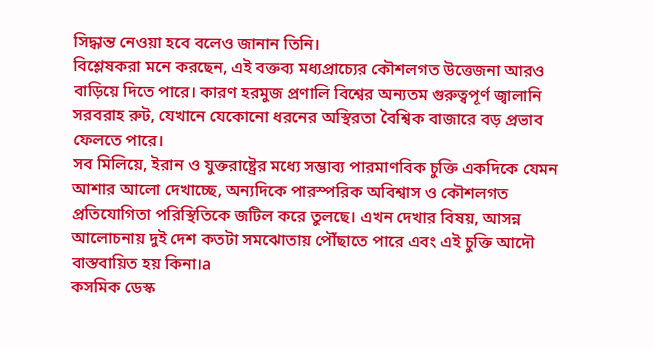সিদ্ধান্ত নেওয়া হবে বলেও জানান তিনি।
বিশ্লেষকরা মনে করছেন, এই বক্তব্য মধ্যপ্রাচ্যের কৌশলগত উত্তেজনা আরও বাড়িয়ে দিতে পারে। কারণ হরমুজ প্রণালি বিশ্বের অন্যতম গুরুত্বপূর্ণ জ্বালানি সরবরাহ রুট, যেখানে যেকোনো ধরনের অস্থিরতা বৈশ্বিক বাজারে বড় প্রভাব ফেলতে পারে।
সব মিলিয়ে, ইরান ও যুক্তরাষ্ট্রের মধ্যে সম্ভাব্য পারমাণবিক চুক্তি একদিকে যেমন আশার আলো দেখাচ্ছে, অন্যদিকে পারস্পরিক অবিশ্বাস ও কৌশলগত প্রতিযোগিতা পরিস্থিতিকে জটিল করে তুলছে। এখন দেখার বিষয়, আসন্ন আলোচনায় দুই দেশ কতটা সমঝোতায় পৌঁছাতে পারে এবং এই চুক্তি আদৌ বাস্তবায়িত হয় কিনা।a
কসমিক ডেস্ক